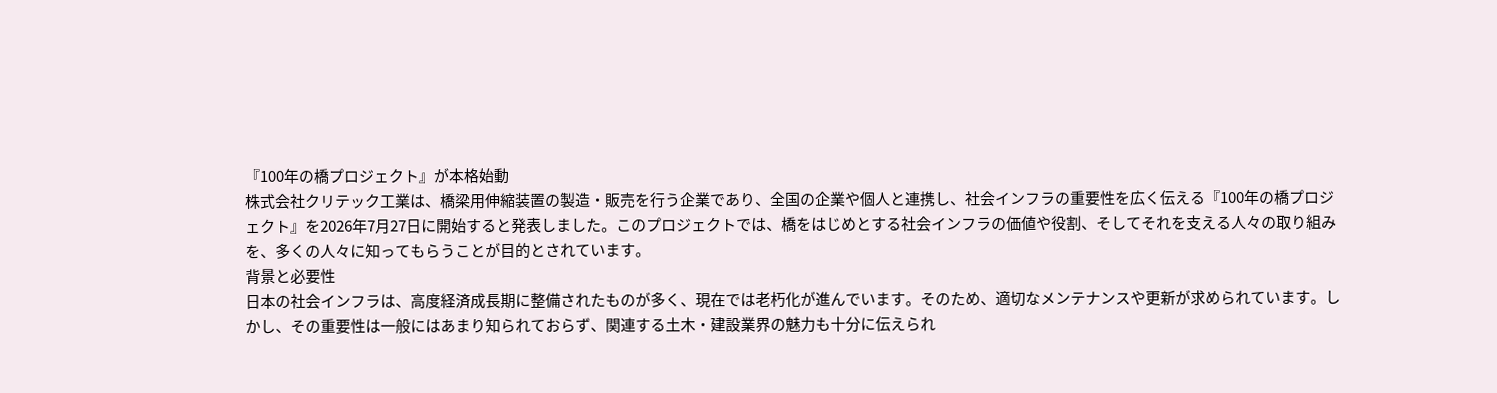『100年の橋プロジェクト』が本格始動
株式会社クリテック工業は、橋梁用伸縮装置の製造・販売を行う企業であり、全国の企業や個人と連携し、社会インフラの重要性を広く伝える『100年の橋プロジェクト』を2026年7月27日に開始すると発表しました。このプロジェクトでは、橋をはじめとする社会インフラの価値や役割、そしてそれを支える人々の取り組みを、多くの人々に知ってもらうことが目的とされています。
背景と必要性
日本の社会インフラは、高度経済成長期に整備されたものが多く、現在では老朽化が進んでいます。そのため、適切なメンテナンスや更新が求められています。しかし、その重要性は一般にはあまり知られておらず、関連する土木・建設業界の魅力も十分に伝えられ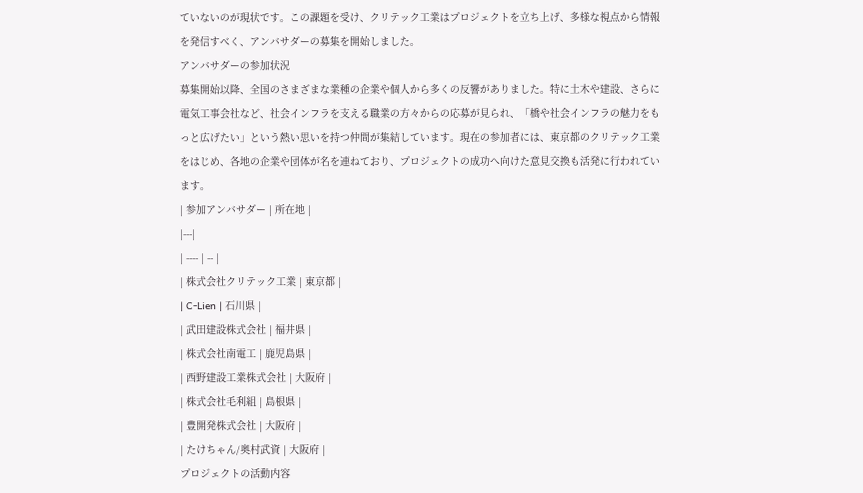ていないのが現状です。この課題を受け、クリテック工業はプロジェクトを立ち上げ、多様な視点から情報を発信すべく、アンバサダーの募集を開始しました。
アンバサダーの参加状況
募集開始以降、全国のさまざまな業種の企業や個人から多くの反響がありました。特に土木や建設、さらに電気工事会社など、社会インフラを支える職業の方々からの応募が見られ、「橋や社会インフラの魅力をもっと広げたい」という熱い思いを持つ仲間が集結しています。現在の参加者には、東京都のクリテック工業をはじめ、各地の企業や団体が名を連ねており、プロジェクトの成功へ向けた意見交換も活発に行われています。
| 参加アンバサダー | 所在地 |
|---|
| ---- | -- |
| 株式会社クリテック工業 | 東京都 |
| C-Lien | 石川県 |
| 武田建設株式会社 | 福井県 |
| 株式会社南電工 | 鹿児島県 |
| 西野建設工業株式会社 | 大阪府 |
| 株式会社毛利組 | 島根県 |
| 豊開発株式会社 | 大阪府 |
| たけちゃん/奥村武資 | 大阪府 |
プロジェクトの活動内容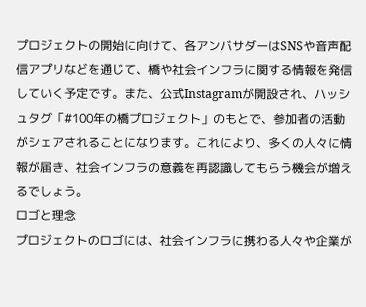プロジェクトの開始に向けて、各アンバサダーはSNSや音声配信アプリなどを通じて、橋や社会インフラに関する情報を発信していく予定です。また、公式Instagramが開設され、ハッシュタグ「#100年の橋プロジェクト」のもとで、参加者の活動がシェアされることになります。これにより、多くの人々に情報が届き、社会インフラの意義を再認識してもらう機会が増えるでしょう。
ロゴと理念
プロジェクトのロゴには、社会インフラに携わる人々や企業が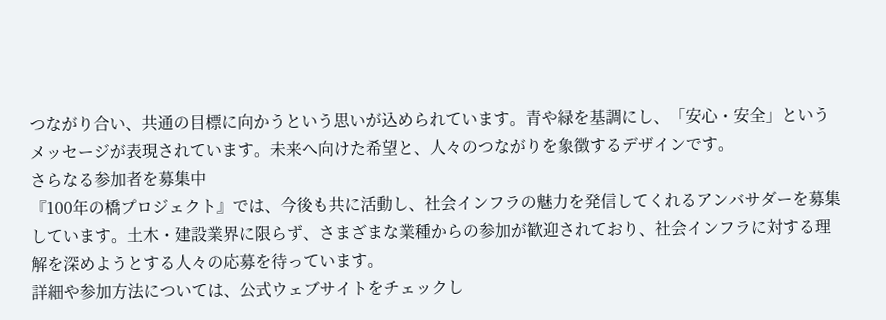つながり合い、共通の目標に向かうという思いが込められています。青や緑を基調にし、「安心・安全」というメッセージが表現されています。未来へ向けた希望と、人々のつながりを象徴するデザインです。
さらなる参加者を募集中
『100年の橋プロジェクト』では、今後も共に活動し、社会インフラの魅力を発信してくれるアンバサダーを募集しています。土木・建設業界に限らず、さまざまな業種からの参加が歓迎されており、社会インフラに対する理解を深めようとする人々の応募を待っています。
詳細や参加方法については、公式ウェブサイトをチェックし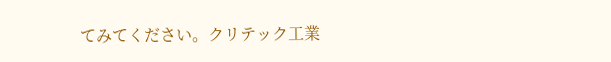てみてください。クリテック工業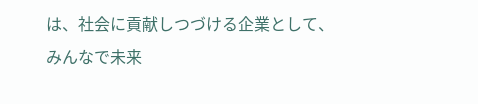は、社会に貢献しつづける企業として、みんなで未来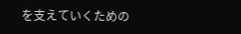を支えていくための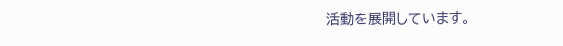活動を展開しています。